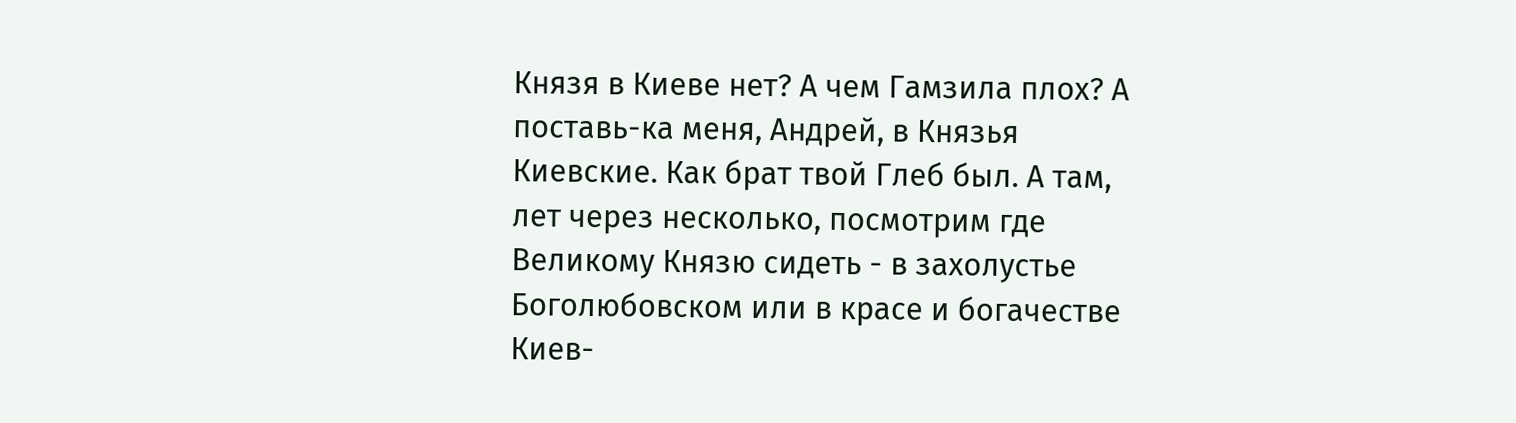Князя в Киеве нет? А чем Гамзила плох? А поставь-ка меня, Андрей, в Князья Киевские. Как брат твой Глеб был. А там, лет через несколько, посмотрим где Великому Князю сидеть - в захолустье Боголюбовском или в красе и богачестве Киев-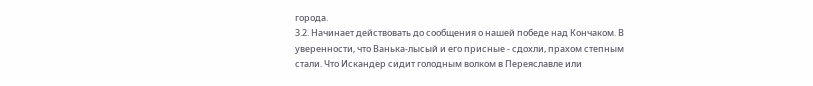города.
3.2. Начинает действовать до сообщения о нашей победе над Кончаком. В уверенности, что Ванька-лысый и его присные - сдохли, прахом степным стали. Что Искандер сидит голодным волком в Переяславле или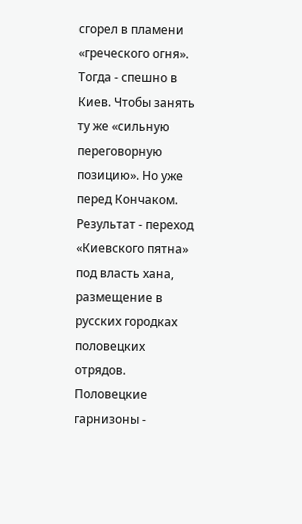сгорел в пламени «греческого огня».
Тогда - спешно в Киев. Чтобы занять ту же «сильную переговорную позицию». Но уже перед Кончаком. Результат - переход «Киевского пятна» под власть хана, размещение в русских городках половецких отрядов.
Половецкие гарнизоны -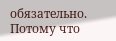обязательно. Потому что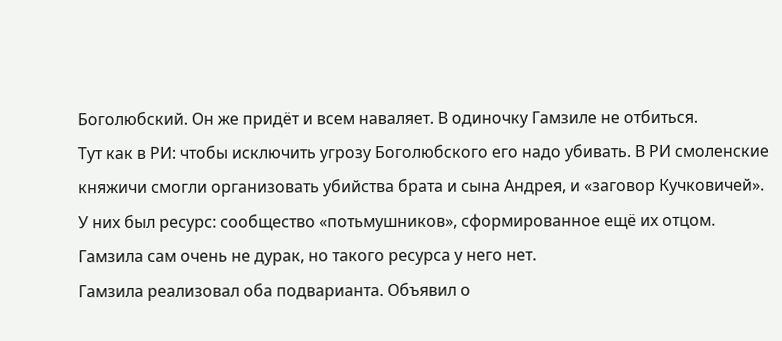Боголюбский. Он же придёт и всем наваляет. В одиночку Гамзиле не отбиться.
Тут как в РИ: чтобы исключить угрозу Боголюбского его надо убивать. В РИ смоленские княжичи смогли организовать убийства брата и сына Андрея, и «заговор Кучковичей». У них был ресурс: сообщество «потьмушников», сформированное ещё их отцом. Гамзила сам очень не дурак, но такого ресурса у него нет.
Гамзила реализовал оба подварианта. Объявил о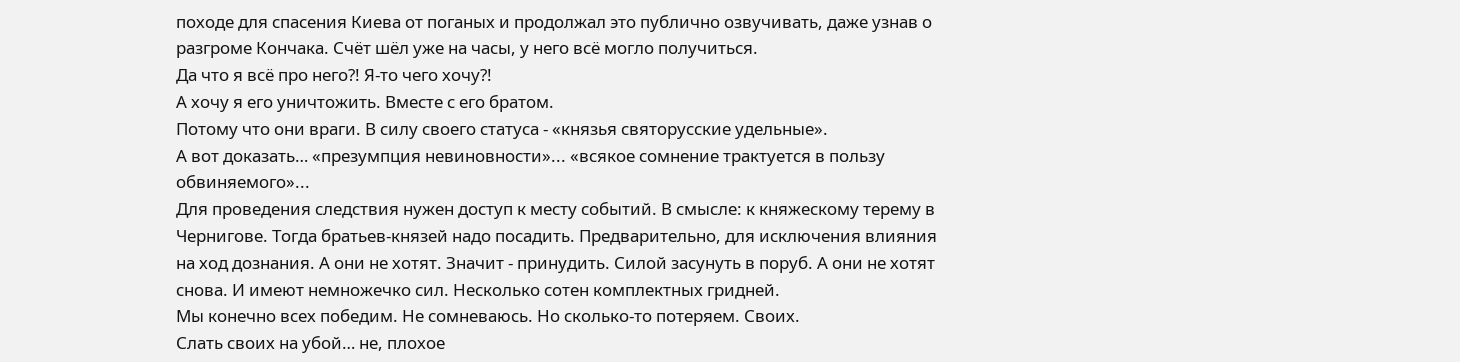походе для спасения Киева от поганых и продолжал это публично озвучивать, даже узнав о разгроме Кончака. Счёт шёл уже на часы, у него всё могло получиться.
Да что я всё про него?! Я-то чего хочу?!
А хочу я его уничтожить. Вместе с его братом.
Потому что они враги. В силу своего статуса - «князья святорусские удельные».
А вот доказать… «презумпция невиновности»... «всякое сомнение трактуется в пользу обвиняемого»...
Для проведения следствия нужен доступ к месту событий. В смысле: к княжескому терему в Чернигове. Тогда братьев-князей надо посадить. Предварительно, для исключения влияния на ход дознания. А они не хотят. Значит - принудить. Силой засунуть в поруб. А они не хотят снова. И имеют немножечко сил. Несколько сотен комплектных гридней.
Мы конечно всех победим. Не сомневаюсь. Но сколько-то потеряем. Своих.
Слать своих на убой… не, плохое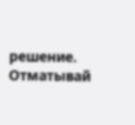решение. Отматывай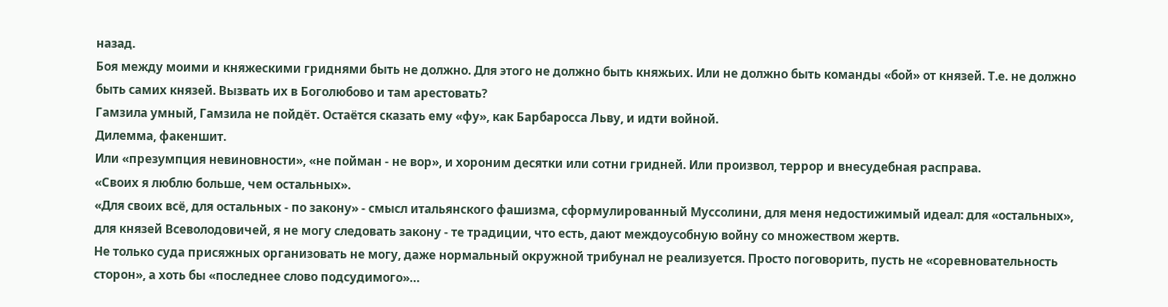назад.
Боя между моими и княжескими гриднями быть не должно. Для этого не должно быть княжьих. Или не должно быть команды «бой» от князей. Т.е. не должно быть самих князей. Вызвать их в Боголюбово и там арестовать?
Гамзила умный, Гамзила не пойдёт. Остаётся сказать ему «фу», как Барбаросса Льву, и идти войной.
Дилемма, факеншит.
Или «презумпция невиновности», «не пойман - не вор», и хороним десятки или сотни гридней. Или произвол, террор и внесудебная расправа.
«Своих я люблю больше, чем остальных».
«Для своих всё, для остальных - по закону» - смысл итальянского фашизма, сформулированный Муссолини, для меня недостижимый идеал: для «остальных», для князей Всеволодовичей, я не могу следовать закону - те традиции, что есть, дают междоусобную войну со множеством жертв.
Не только суда присяжных организовать не могу, даже нормальный окружной трибунал не реализуется. Просто поговорить, пусть не «соревновательность сторон», а хоть бы «последнее слово подсудимого»…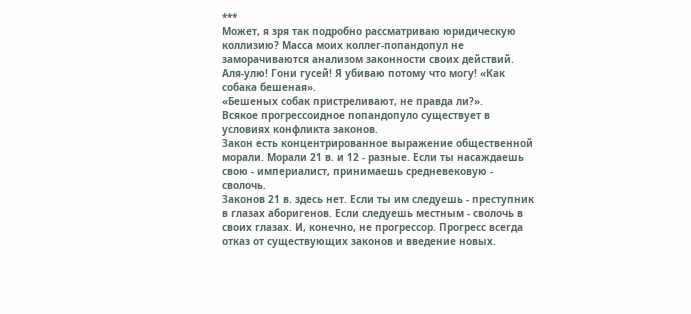***
Может, я зря так подробно рассматриваю юридическую коллизию? Масса моих коллег-попандопул не заморачиваются анализом законности своих действий. Аля-улю! Гони гусей! Я убиваю потому что могу! «Как собака бешеная».
«Бешеных собак пристреливают, не правда ли?».
Всякое прогрессоидное попандопуло существует в условиях конфликта законов.
Закон есть концентрированное выражение общественной морали. Морали 21 в. и 12 - разные. Если ты насаждаешь свою - империалист, принимаешь средневековую - сволочь.
Законов 21 в. здесь нет. Если ты им следуешь - преступник в глазах аборигенов. Если следуешь местным - сволочь в своих глазах. И, конечно, не прогрессор. Прогресс всегда отказ от существующих законов и введение новых.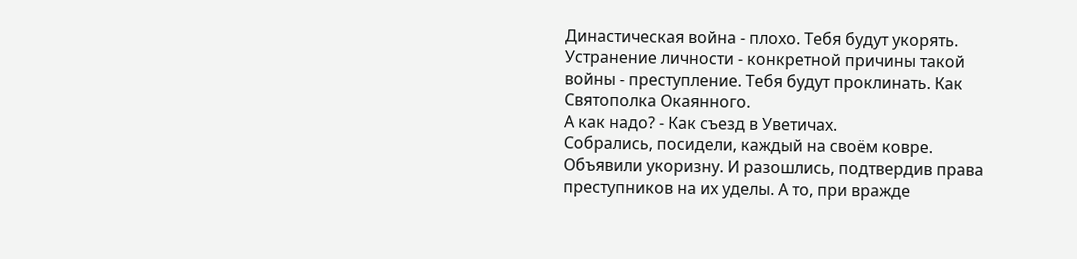Династическая война - плохо. Тебя будут укорять. Устранение личности - конкретной причины такой войны - преступление. Тебя будут проклинать. Как Святополка Окаянного.
А как надо? - Как съезд в Уветичах.
Собрались, посидели, каждый на своём ковре. Объявили укоризну. И разошлись, подтвердив права преступников на их уделы. А то, при вражде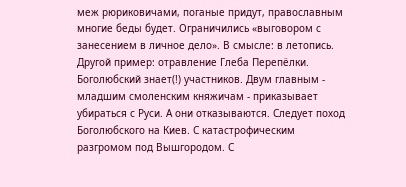меж рюриковичами, поганые придут, православным многие беды будет. Ограничились «выговором с занесением в личное дело». В смысле: в летопись.
Другой пример: отравление Глеба Перепёлки. Боголюбский знает(!) участников. Двум главным - младшим смоленским княжичам - приказывает убираться с Руси. А они отказываются. Следует поход Боголюбского на Киев. С катастрофическим разгромом под Вышгородом. С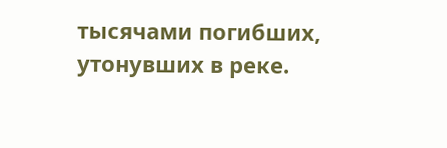тысячами погибших, утонувших в реке.